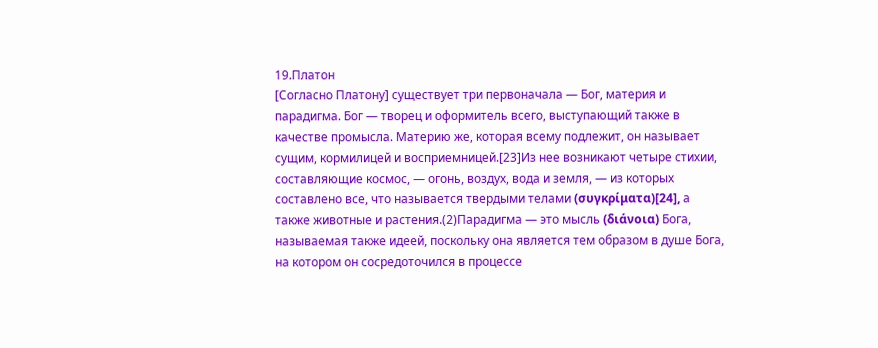19.Платон
[Согласно Платону] существует три первоначала — Бог, материя и парадигма. Бог — творец и оформитель всего, выступающий также в качестве промысла. Материю же, которая всему подлежит, он называет сущим, кормилицей и восприемницей.[23]Из нее возникают четыре стихии, составляющие космос, — огонь, воздух, вода и земля, — из которых составлено все, что называется твердыми телами (συγκρίματα)[24], а также животные и растения.(2)Парадигма — это мысль (διάνοια) Бога, называемая также идеей, поскольку она является тем образом в душе Бога, на котором он сосредоточился в процессе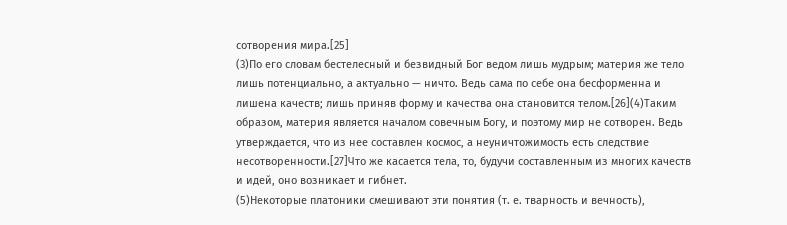сотворения мира.[25]
(3)По его словам бестелесный и безвидный Бог ведом лишь мудрым; материя же тело лишь потенциально, а актуально — ничто. Ведь сама по себе она бесформенна и лишена качеств; лишь приняв форму и качества она становится телом.[26](4)Таким образом, материя является началом совечным Богу, и поэтому мир не сотворен. Ведь утверждается, что из нее составлен космос, а неуничтожимость есть следствие несотворенности.[27]Что же касается тела, то, будучи составленным из многих качеств и идей, оно возникает и гибнет.
(5)Некоторые платоники смешивают эти понятия (т. е. тварность и вечность),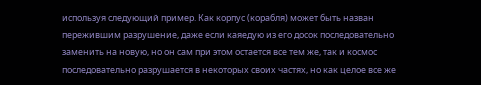используя следующий пример. Как корпус (корабля) может быть назван пережившим разрушение, даже если каяедую из его досок последовательно заменить на новую, но он сам при этом остается все тем же, так и космос последовательно разрушается в некоторых своих частях, но как целое все же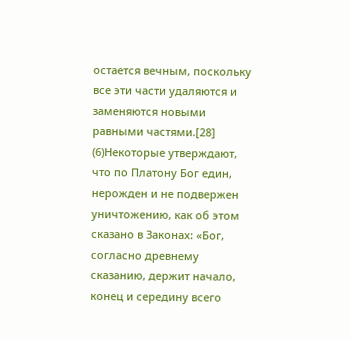остается вечным, поскольку все эти части удаляются и заменяются новыми равными частями.[28]
(6)Некоторые утверждают, что по Платону Бог един, нерожден и не подвержен уничтожению, как об этом сказано в Законах: «Бог, согласно древнему сказанию, держит начало, конец и середину всего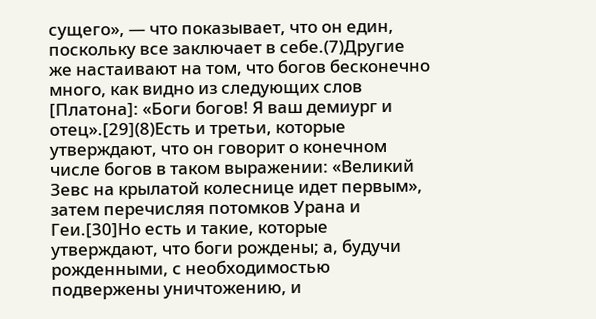сущего», — что показывает, что он един, поскольку все заключает в себе.(7)Другие же настаивают на том, что богов бесконечно много, как видно из следующих слов [Платона]: «Боги богов! Я ваш демиург и отец».[29](8)Есть и третьи, которые утверждают, что он говорит о конечном числе богов в таком выражении: «Великий Зевс на крылатой колеснице идет первым», затем перечисляя потомков Урана и Геи.[30]Но есть и такие, которые утверждают, что боги рождены; а, будучи рожденными, с необходимостью подвержены уничтожению, и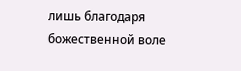лишь благодаря божественной воле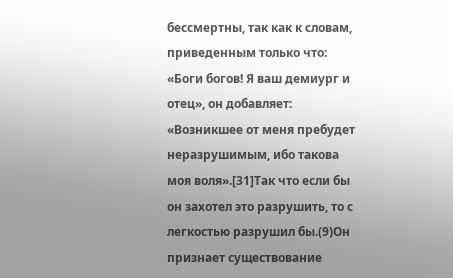бессмертны, так как к словам, приведенным только что: «Боги богов! Я ваш демиург и отец», он добавляет: «Возникшее от меня пребудет неразрушимым, ибо такова моя воля».[31]Так что если бы он захотел это разрушить, то с легкостью разрушил бы.(9)Он признает существование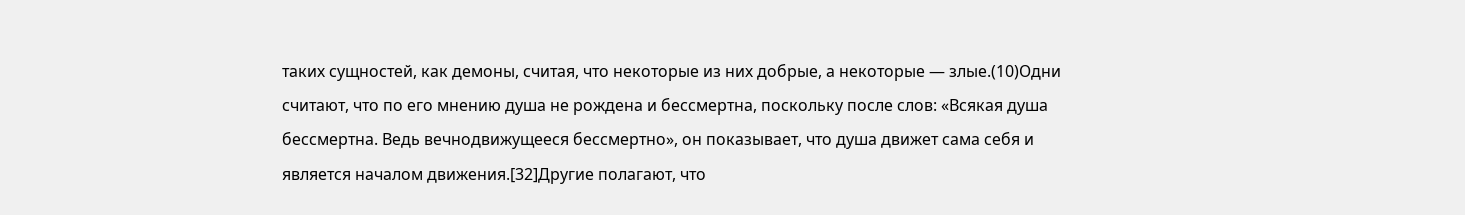таких сущностей, как демоны, считая, что некоторые из них добрые, а некоторые — злые.(10)Одни считают, что по его мнению душа не рождена и бессмертна, поскольку после слов: «Всякая душа бессмертна. Ведь вечнодвижущееся бессмертно», он показывает, что душа движет сама себя и является началом движения.[32]Другие полагают, что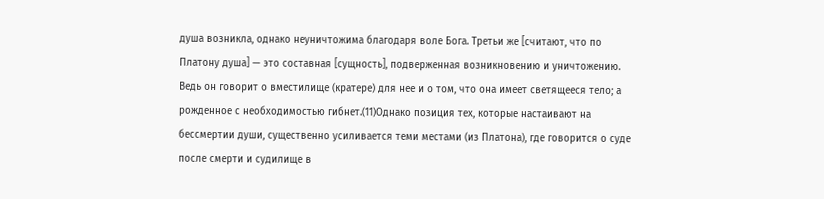душа возникла, однако неуничтожима благодаря воле Бога. Третьи же [считают, что по Платону душа] — это составная [сущность], подверженная возникновению и уничтожению. Ведь он говорит о вместилище (кратере) для нее и о том, что она имеет светящееся тело; а рожденное с необходимостью гибнет.(11)Однако позиция тех, которые настаивают на бессмертии души, существенно усиливается теми местами (из Платона), где говорится о суде после смерти и судилище в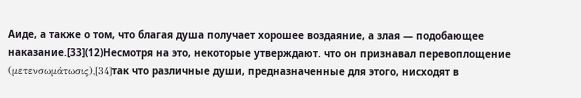Аиде, а также о том, что благая душа получает хорошее воздаяние, а злая — подобающее наказание.[33](12)Несмотря на это, некоторые утверждают. что он признавал перевоплощение (μετενσωμάτωσις),[34]так что различные души, предназначенные для этого, нисходят в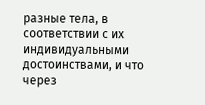разные тела, в соответствии с их индивидуальными достоинствами, и что через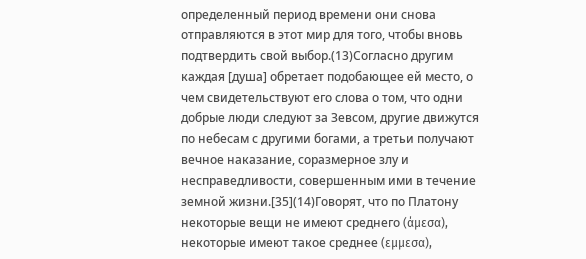определенный период времени они снова отправляются в этот мир для того, чтобы вновь подтвердить свой выбор.(13)Согласно другим каждая [душа] обретает подобающее ей место, о чем свидетельствуют его слова о том, что одни добрые люди следуют за Зевсом, другие движутся по небесам с другими богами, а третьи получают вечное наказание, соразмерное злу и несправедливости, совершенным ими в течение земной жизни.[35](14)Говорят, что по Платону некоторые вещи не имеют среднего (άμεσα), некоторые имеют такое среднее (εμμεσα),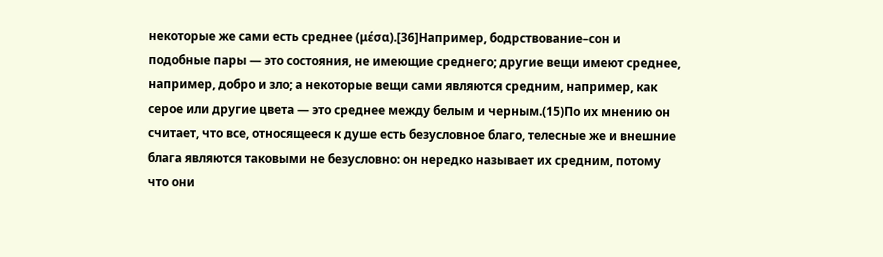некоторые же сами есть среднее (μέσα).[36]Например, бодрствование–сон и подобные пары — это состояния, не имеющие среднего; другие вещи имеют среднее, например, добро и зло; а некоторые вещи сами являются средним, например, как серое или другие цвета — это среднее между белым и черным.(15)По их мнению он считает, что все, относящееся к душе есть безусловное благо, телесные же и внешние блага являются таковыми не безусловно: он нередко называет их средним, потому что они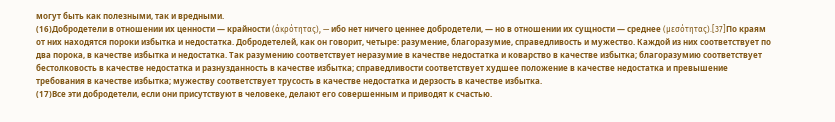могут быть как полезными, так и вредными.
(16)Добродетели в отношении их ценности — крайности (άκρότητας), — ибо нет ничего ценнее добродетели, — но в отношении их сущности — среднее (μεσότητας).[37]По краям от них находятся пороки избытка и недостатка. Добродетелей, как он говорит, четыре: разумение, благоразумие, справедливость и мужество. Каждой из них соответствует по два порока, в качестве избытка и недостатка. Так разумению соответствует неразумие в качестве недостатка и коварство в качестве избытка; благоразумию соответствует бестолковость в качестве недостатка и разнузданность в качестве избытка; справедливости соответствует худшее положение в качестве недостатка и превышение требования в качестве избытка; мужеству соответствует трусость в качестве недостатка и дерзость в качестве избытка.
(17)Все эти добродетели, если они присутствуют в человеке, делают его совершенным и приводят к счастью.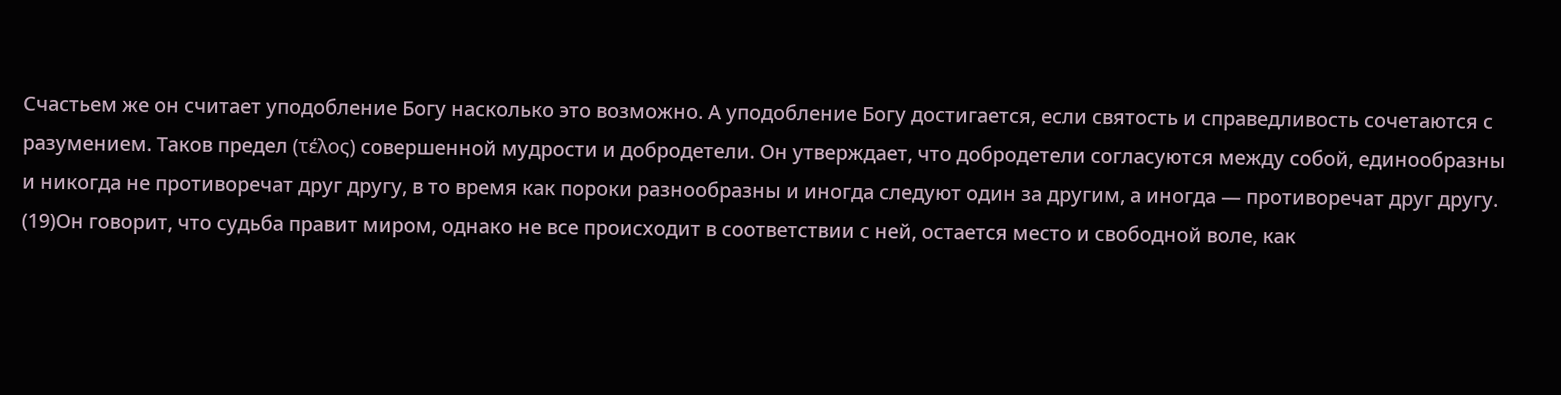Счастьем же он считает уподобление Богу насколько это возможно. А уподобление Богу достигается, если святость и справедливость сочетаются с разумением. Таков предел (τέλος) совершенной мудрости и добродетели. Он утверждает, что добродетели согласуются между собой, единообразны и никогда не противоречат друг другу, в то время как пороки разнообразны и иногда следуют один за другим, а иногда — противоречат друг другу.
(19)Он говорит, что судьба правит миром, однако не все происходит в соответствии с ней, остается место и свободной воле, как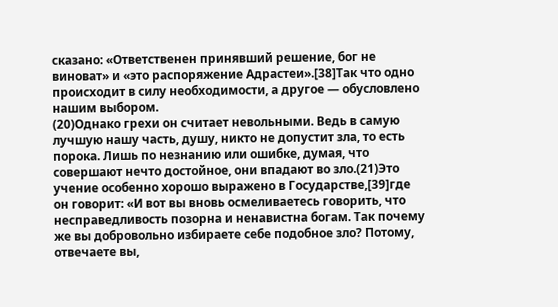сказано: «Ответственен принявший решение, бог не виноват» и «это распоряжение Адрастеи».[38]Так что одно происходит в силу необходимости, а другое — обусловлено нашим выбором.
(20)Однако грехи он считает невольными. Ведь в самую лучшую нашу часть, душу, никто не допустит зла, то есть порока. Лишь по незнанию или ошибке, думая, что совершают нечто достойное, они впадают во зло.(21)Это учение особенно хорошо выражено в Государстве,[39]где он говорит: «И вот вы вновь осмеливаетесь говорить, что несправедливость позорна и ненавистна богам. Так почему же вы добровольно избираете себе подобное зло? Потому, отвечаете вы,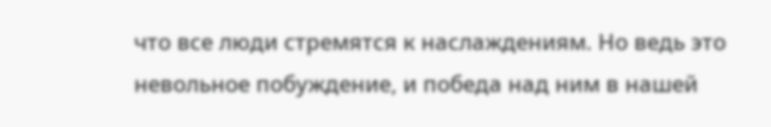что все люди стремятся к наслаждениям. Но ведь это невольное побуждение, и победа над ним в нашей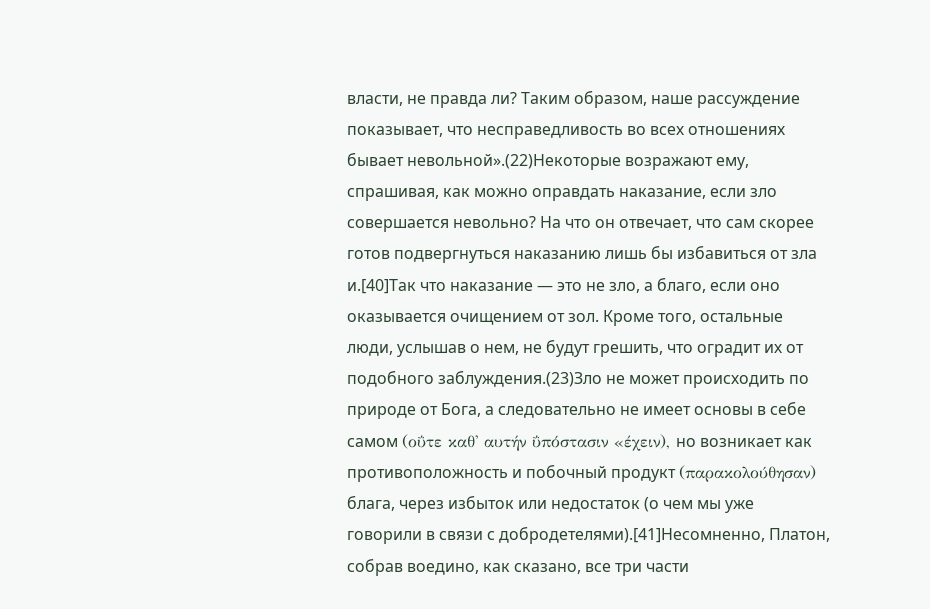власти, не правда ли? Таким образом, наше рассуждение показывает, что несправедливость во всех отношениях бывает невольной».(22)Некоторые возражают ему, спрашивая, как можно оправдать наказание, если зло совершается невольно? На что он отвечает, что сам скорее готов подвергнуться наказанию лишь бы избавиться от зла и.[40]Так что наказание — это не зло, а благо, если оно оказывается очищением от зол. Кроме того, остальные люди, услышав о нем, не будут грешить, что оградит их от подобного заблуждения.(23)Зло не может происходить по природе от Бога, а следовательно не имеет основы в себе самом (οΰτε καθ' αυτήν ΰπόστασιν «έχειν), но возникает как противоположность и побочный продукт (παρακολούθησαν) блага, через избыток или недостаток (о чем мы уже говорили в связи с добродетелями).[41]Несомненно, Платон, собрав воедино, как сказано, все три части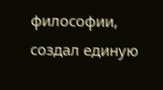философии, создал единую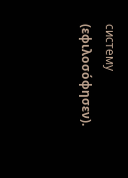систему (εφιλοσόφησεν).